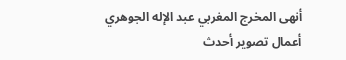أنهى المخرج المغربي عبد الإله الجوهري أعمال تصوير أحدث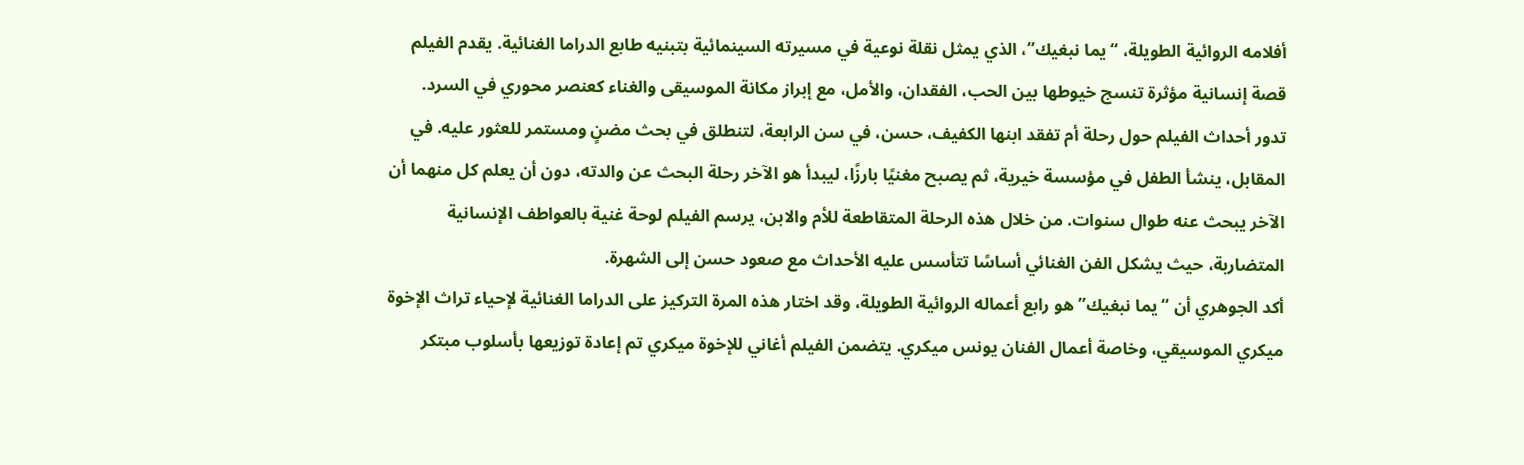أفلامه الروائية الطويلة، “يما نبغيك”، الذي يمثل نقلة نوعية في مسيرته السينمائية بتبنيه طابع الدراما الغنائية. يقدم الفيلم قصة إنسانية مؤثرة تنسج خيوطها بين الحب، الفقدان، والأمل، مع إبراز مكانة الموسيقى والغناء كعنصر محوري في السرد.
تدور أحداث الفيلم حول رحلة أم تفقد ابنها الكفيف، حسن، في سن الرابعة، لتنطلق في بحث مضنٍ ومستمر للعثور عليه. في المقابل، ينشأ الطفل في مؤسسة خيرية، ثم يصبح مغنيًا بارزًا، ليبدأ هو الآخر رحلة البحث عن والدته، دون أن يعلم كل منهما أن الآخر يبحث عنه طوال سنوات. من خلال هذه الرحلة المتقاطعة للأم والابن، يرسم الفيلم لوحة غنية بالعواطف الإنسانية المتضاربة، حيث يشكل الفن الغنائي أساسًا تتأسس عليه الأحداث مع صعود حسن إلى الشهرة.
أكد الجوهري أن “يما نبغيك” هو رابع أعماله الروائية الطويلة، وقد اختار هذه المرة التركيز على الدراما الغنائية لإحياء تراث الإخوة ميكري الموسيقي، وخاصة أعمال الفنان يونس ميكري. يتضمن الفيلم أغاني للإخوة ميكري تم إعادة توزيعها بأسلوب مبتكر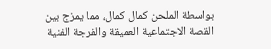بواسطة الملحن كمال كمال، مما يمزج بين القصة الاجتماعية العميقة والفرجة الفنية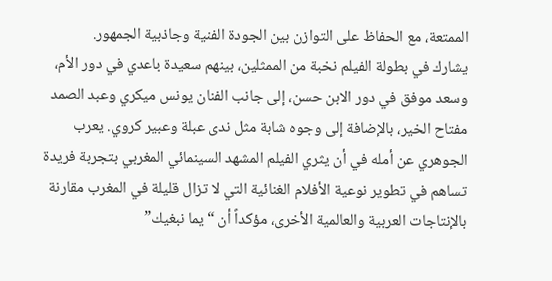الممتعة، مع الحفاظ على التوازن بين الجودة الفنية وجاذبية الجمهور.
يشارك في بطولة الفيلم نخبة من الممثلين، بينهم سعيدة باعدي في دور الأم، وسعد موفق في دور الابن حسن، إلى جانب الفنان يونس ميكري وعبد الصمد مفتاح الخير، بالإضافة إلى وجوه شابة مثل ندى عبلة وعبير كروي. يعرب الجوهري عن أمله في أن يثري الفيلم المشهد السينمائي المغربي بتجربة فريدة تساهم في تطوير نوعية الأفلام الغنائية التي لا تزال قليلة في المغرب مقارنة بالإنتاجات العربية والعالمية الأخرى، مؤكداً أن “يما نبغيك”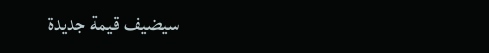سيضيف قيمة جديدة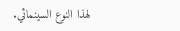لهذا النوع السينمائي.